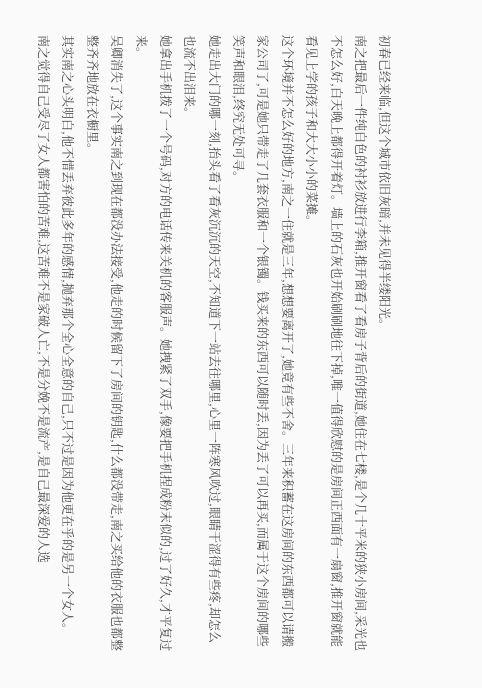初春已经来临,但这个城市依旧灰暗,并未见得半缕阳光。
南之把最后一件纯白色的衬衫放进行李箱,推开窗看了看房子背后的街道,她住在七楼,是个几十平米的狭小房间,采光也不怎么好,白天晚上都得开着灯。墙上的石灰也开始刷刷地往下掉,唯一值得欣慰的是房间正西面有一扇窗,推开窗就能看见上学的孩子和大大小小的菜摊。
这个环境并不怎么好的地方,南之一住就是三年,想想要离开了,她竟有些不舍。三年来积蓄在这房间的东西都可以请搬家公司了,可是她只带走了几套衣服和一个银镯。钱买来的东西可以随时丢,因为丢了可以再买,而属于这个房间的哪些笑声和眼泪,终究无处可寻。
她走出大门的哪一刻,抬头看了看灰沉沉的天空,不知道下一站去往哪里,心里一阵寒风吹过,眼睛干涩得有些疼,却怎么也流不出泪来。
她拿出手机拨了一个号码,对方的电话传来关机的客服声。她拽紧了双手,像要把手机捏成粉末似的,过了好久,才平复过来。
吴卿消失了,这个事实南之到现在都没办法接受,他走的时候留下了房间的钥匙,什么都没带走,南之买给他的衣服也都整整齐齐地放在衣橱里。
其实南之心头明白,他不惜丢弃彼此多年的感情,抛弃那个全心全意的自己,只不过是因为他更在乎的是另一个女人。
南之觉得自己受尽了女人都害怕的苦难,这苦难不是家破人亡,不是分娩不是流产,是自己最深爱的人选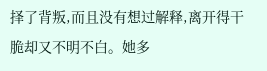择了背叛,而且没有想过解释,离开得干脆却又不明不白。她多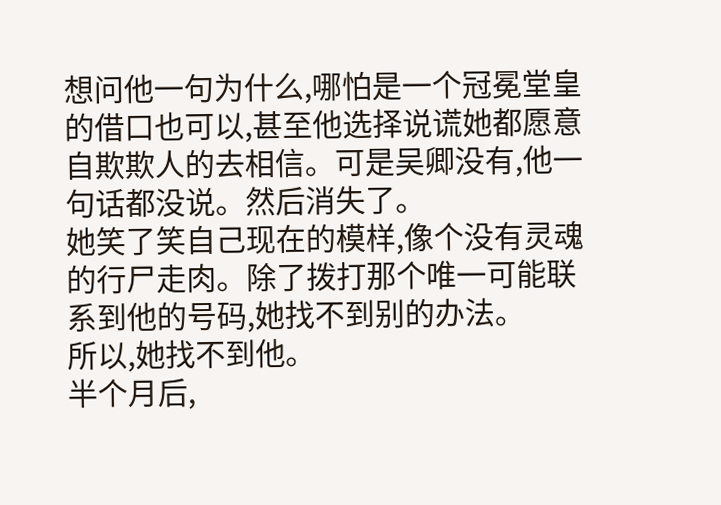想问他一句为什么,哪怕是一个冠冕堂皇的借口也可以,甚至他选择说谎她都愿意自欺欺人的去相信。可是吴卿没有,他一句话都没说。然后消失了。
她笑了笑自己现在的模样,像个没有灵魂的行尸走肉。除了拨打那个唯一可能联系到他的号码,她找不到别的办法。
所以,她找不到他。
半个月后,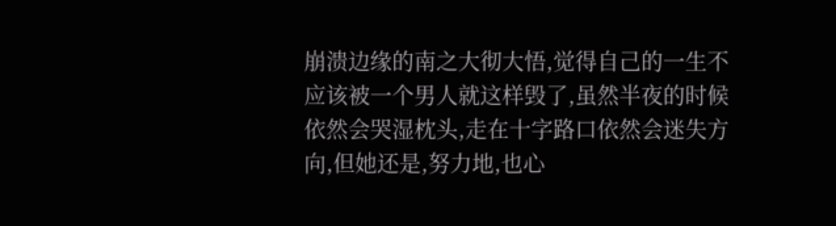崩溃边缘的南之大彻大悟,觉得自己的一生不应该被一个男人就这样毁了,虽然半夜的时候依然会哭湿枕头,走在十字路口依然会迷失方向,但她还是,努力地,也心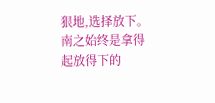狠地,选择放下。南之始终是拿得起放得下的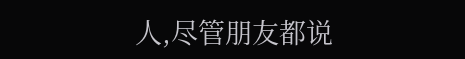人,尽管朋友都说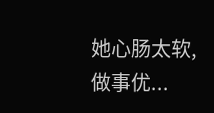她心肠太软,做事优...